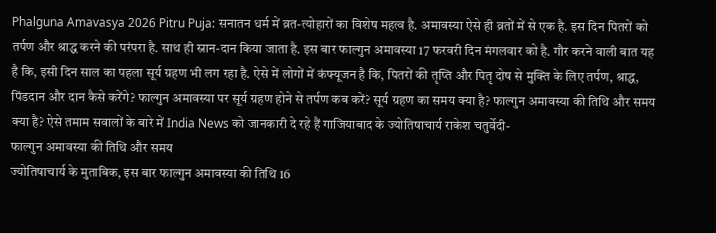Phalguna Amavasya 2026 Pitru Puja: सनातन धर्म में व्रत-त्योहारों का विशेष महत्व है. अमावस्या ऐसे ही व्रतों में से एक है. इस दिन पितरों को तर्पण और श्राद्ध करने की परंपरा है. साथ ही स्नान-दान किया जाता है. इस बार फाल्गुन अमावस्या 17 फरवरी दिन मंगलवार को है. गौर करने वाली बात यह है कि, इसी दिन साल का पहला सूर्य ग्रहण भी लग रहा है. ऐसे में लोगों में कंफ्यूजन है कि, पितरों की तृप्ति और पितृ दोष से मुक्ति के लिए तर्पण, श्राद्ध, पिंडदान और दान कैसे करेंगे? फाल्गुन अमावस्या पर सूर्य ग्रहण होने से तर्पण कब करें? सूर्य ग्रहण का समय क्या है? फाल्गुन अमावस्या की तिथि और समय क्या है? ऐसे तमाम सवालों के बारे में India News को जानकारी दे रहे हैं गाजियाबाद के ज्योतिषाचार्य राकेश चतुर्वेदी-
फाल्गुन अमावस्या की तिथि और समय
ज्योतिषाचार्य के मुताबिक, इस बार फाल्गुन अमावस्या की तिथि 16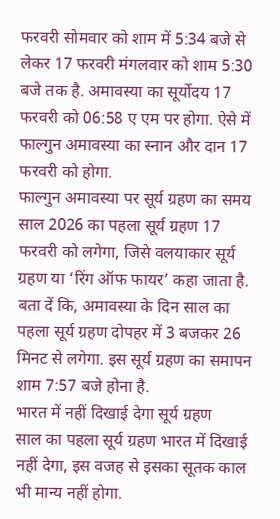फरवरी सोमवार को शाम में 5:34 बजे से लेकर 17 फरवरी मंगलवार को शाम 5:30 बजे तक है. अमावस्या का सूर्योदय 17 फरवरी को 06:58 ए एम पर होगा. ऐसे में फाल्गुन अमावस्या का स्नान और दान 17 फरवरी को होगा.
फाल्गुन अमावस्या पर सूर्य ग्रहण का समय
साल 2026 का पहला सूर्य ग्रहण 17 फरवरी को लगेगा, जिसे वलयाकार सूर्य ग्रहण या ‘रिंग ऑफ फायर’ कहा जाता है. बता दें कि, अमावस्या के दिन साल का पहला सूर्य ग्रहण दोपहर में 3 बजकर 26 मिनट से लगेगा. इस सूर्य ग्रहण का समापन शाम 7:57 बजे होना है.
भारत में नहीं दिखाई देगा सूर्य ग्रहण
साल का पहला सूर्य ग्रहण भारत में दिखाई नहीं देगा, इस वजह से इसका सूतक काल भी मान्य नहीं होगा.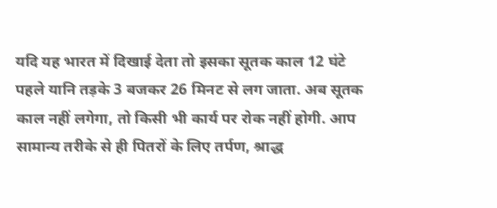यदि यह भारत में दिखाई देता तो इसका सूतक काल 12 घंटे पहले यानि तड़के 3 बजकर 26 मिनट से लग जाता. अब सूतक काल नहीं लगेगा, तो किसी भी कार्य पर रोक नहीं होगी. आप सामान्य तरीके से ही पितरों के लिए तर्पण, श्राद्ध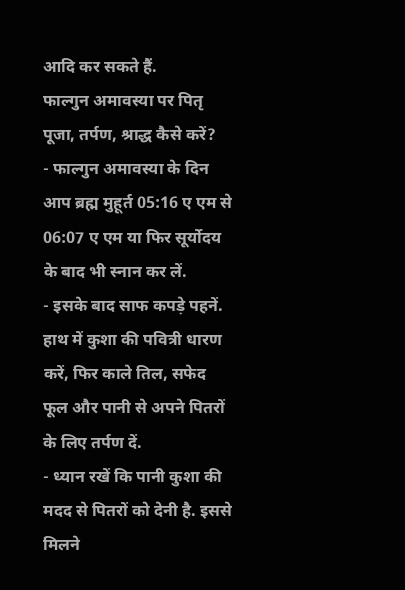आदि कर सकते हैं.
फाल्गुन अमावस्या पर पितृ पूजा, तर्पण, श्राद्ध कैसे करें?
- फाल्गुन अमावस्या के दिन आप ब्रह्म मुहूर्त 05:16 ए एम से 06:07 ए एम या फिर सूर्योदय के बाद भी स्नान कर लें.
- इसके बाद साफ कपड़े पहनें. हाथ में कुशा की पवित्री धारण करें, फिर काले तिल, सफेद फूल और पानी से अपने पितरों के लिए तर्पण दें.
- ध्यान रखें कि पानी कुशा की मदद से पितरों को देनी है. इससे मिलने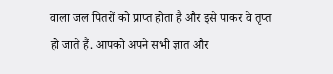वाला जल पितरों को प्राप्त होता है और इसे पाकर वे तृप्त हो जाते हैं. आपको अपने सभी ज्ञात और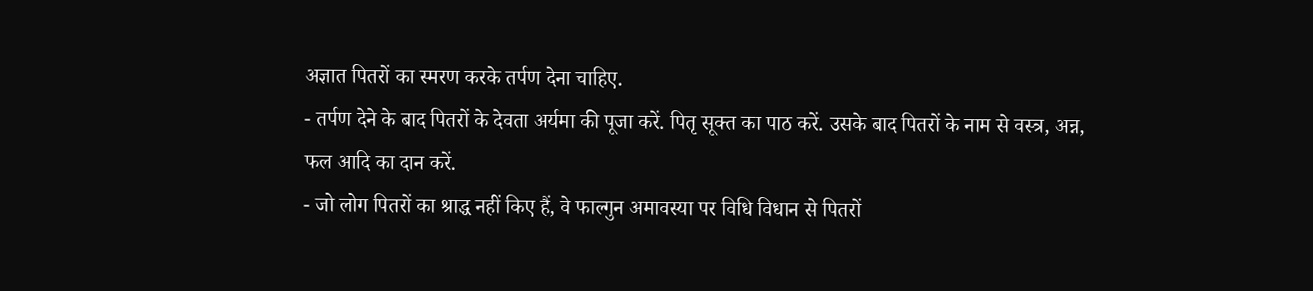अज्ञात पितरों का स्मरण करके तर्पण देना चाहिए.
- तर्पण देने के बाद पितरों के देवता अर्यमा की पूजा करें. पितृ सूक्त का पाठ करें. उसके बाद पितरों के नाम से वस्त्र, अन्न, फल आदि का दान करें.
- जो लोग पितरों का श्राद्ध नहीं किए हैं, वे फाल्गुन अमावस्या पर विधि विधान से पितरों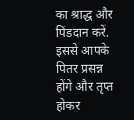का श्राद्ध और पिंडदान करें. इससे आपके पितर प्रसन्न होंगे और तृप्त होकर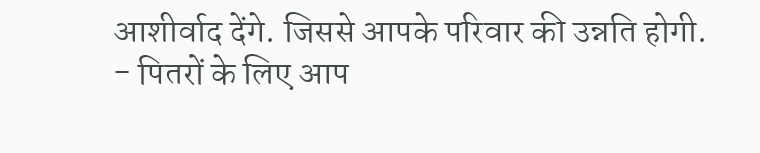आशीर्वाद देंगे. जिससे आपके परिवार की उन्नति होगी.
- पितरों के लिए आप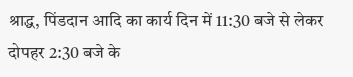श्राद्ध, पिंडदान आदि का कार्य दिन में 11:30 बजे से लेकर दोपहर 2:30 बजे के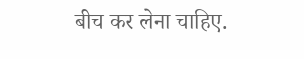बीच कर लेना चाहिए.